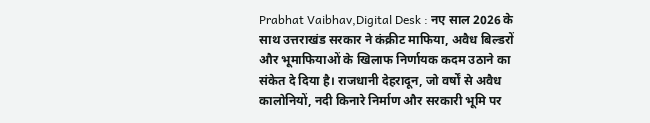Prabhat Vaibhav,Digital Desk : नए साल 2026 के साथ उत्तराखंड सरकार ने कंक्रीट माफिया, अवैध बिल्डरों और भूमाफियाओं के खिलाफ निर्णायक कदम उठाने का संकेत दे दिया है। राजधानी देहरादून, जो वर्षों से अवैध कालोनियों, नदी किनारे निर्माण और सरकारी भूमि पर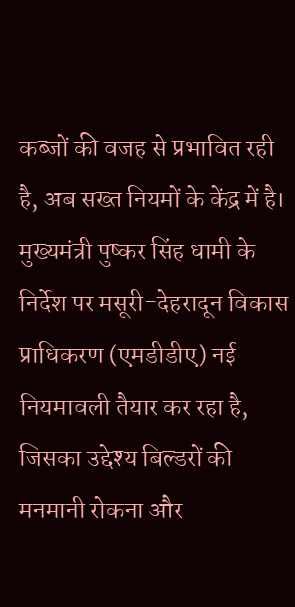कब्जों की वजह से प्रभावित रही है, अब सख्त नियमों के केंद्र में है।
मुख्यमंत्री पुष्कर सिंह धामी के निर्देश पर मसूरी-देहरादून विकास प्राधिकरण (एमडीडीए) नई नियमावली तैयार कर रहा है, जिसका उद्देश्य बिल्डरों की मनमानी रोकना और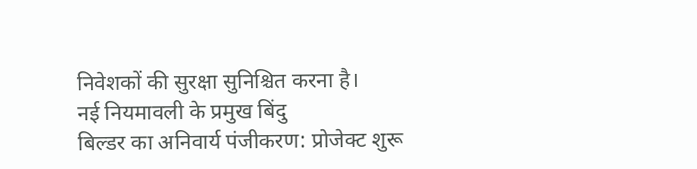निवेशकों की सुरक्षा सुनिश्चित करना है।
नई नियमावली के प्रमुख बिंदु
बिल्डर का अनिवार्य पंजीकरण: प्रोजेक्ट शुरू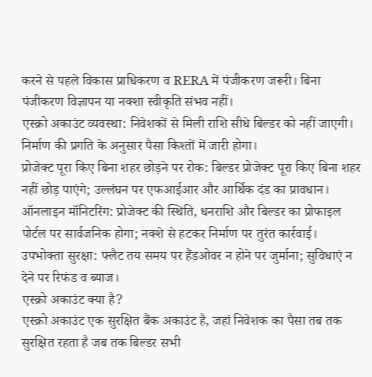करने से पहले विकास प्राधिकरण व RERA में पंजीकरण जरूरी। बिना पंजीकरण विज्ञापन या नक्शा स्वीकृति संभव नहीं।
एस्क्रो अकाउंट व्यवस्था: निवेशकों से मिली राशि सीधे बिल्डर को नहीं जाएगी। निर्माण की प्रगति के अनुसार पैसा किश्तों में जारी होगा।
प्रोजेक्ट पूरा किए बिना शहर छोड़ने पर रोक: बिल्डर प्रोजेक्ट पूरा किए बिना शहर नहीं छोड़ पाएंगे; उल्लंघन पर एफआईआर और आर्थिक दंड का प्रावधान।
ऑनलाइन मॉनिटरिंग: प्रोजेक्ट की स्थिति, धनराशि और बिल्डर का प्रोफाइल पोर्टल पर सार्वजनिक होगा; नक्शे से हटकर निर्माण पर तुरंत कार्रवाई।
उपभोक्ता सुरक्षा: फ्लैट तय समय पर हैंडओवर न होने पर जुर्माना; सुविधाएं न देने पर रिफंड व ब्याज।
एस्क्रो अकाउंट क्या है?
एस्क्रो अकाउंट एक सुरक्षित बैंक अकाउंट है, जहां निवेशक का पैसा तब तक सुरक्षित रहता है जब तक बिल्डर सभी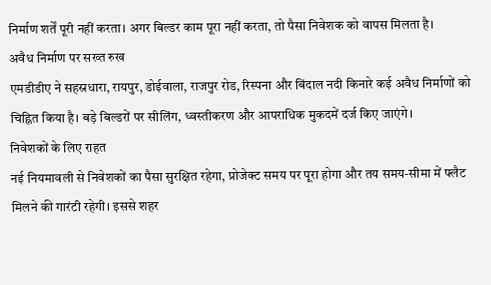निर्माण शर्तें पूरी नहीं करता। अगर बिल्डर काम पूरा नहीं करता, तो पैसा निवेशक को वापस मिलता है।
अवैध निर्माण पर सख्त रुख
एमडीडीए ने सहस्रधारा, रायपुर, डोईवाला, राजपुर रोड, रिस्पना और बिंदाल नदी किनारे कई अवैध निर्माणों को चिह्नित किया है। बड़े बिल्डरों पर सीलिंग, ध्वस्तीकरण और आपराधिक मुकदमें दर्ज किए जाएंगे।
निवेशकों के लिए राहत
नई नियमावली से निवेशकों का पैसा सुरक्षित रहेगा, प्रोजेक्ट समय पर पूरा होगा और तय समय-सीमा में फ्लैट मिलने की गारंटी रहेगी। इससे शहर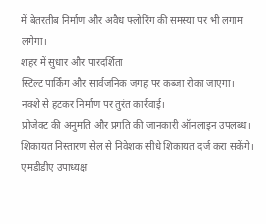में बेतरतीब निर्माण और अवैध फ्लोरिंग की समस्या पर भी लगाम लगेगा।
शहर में सुधार और पारदर्शिता
स्टिल्ट पार्किंग और सार्वजनिक जगह पर कब्जा रोका जाएगा।
नक्शे से हटकर निर्माण पर तुरंत कार्रवाई।
प्रोजेक्ट की अनुमति और प्रगति की जानकारी ऑनलाइन उपलब्ध।
शिकायत निस्तारण सेल से निवेशक सीधे शिकायत दर्ज करा सकेंगे।
एमडीडीए उपाध्यक्ष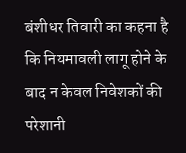बंशीधर तिवारी का कहना है कि नियमावली लागू होने के बाद न केवल निवेशकों की परेशानी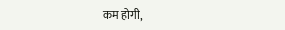कम होगी,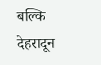बल्कि देहरादून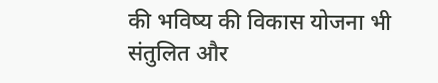की भविष्य की विकास योजना भी संतुलित और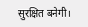सुरक्षित बनेगी।